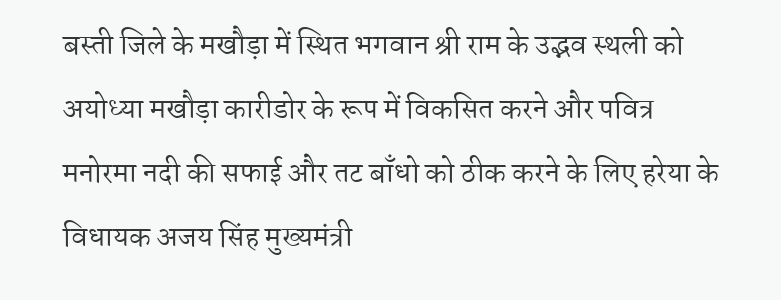बस्ती जिले के मखौड़ा में स्थित भगवान श्री राम के उद्भव स्थली को अयोध्या मखौड़ा कारीडोर के रूप में विकसित करने और पवित्र मनोरमा नदी की सफाई और तट बाँधो को ठीक करने के लिए हरेया के विधायक अजय सिंह मुख्यमंत्री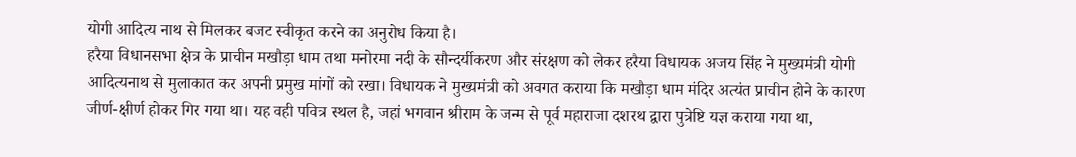योगी आदित्य नाथ से मिलकर बजट स्वीकृत करने का अनुरोध किया है।
हरैया विधानसभा क्षेत्र के प्राचीन मखौड़ा धाम तथा मनोरमा नदी के सौन्दर्यीकरण और संरक्षण को लेकर हरैया विधायक अजय सिंह ने मुख्यमंत्री योगी आदित्यनाथ से मुलाकात कर अपनी प्रमुख मांगों को रखा। विधायक ने मुख्यमंत्री को अवगत कराया कि मखौड़ा धाम मंदिर अत्यंत प्राचीन होने के कारण जीर्ण-क्षीर्ण होकर गिर गया था। यह वही पवित्र स्थल है, जहां भगवान श्रीराम के जन्म से पूर्व महाराजा दशरथ द्वारा पुत्रेष्टि यज्ञ कराया गया था,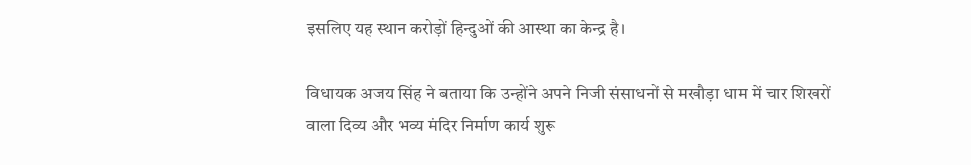इसलिए यह स्थान करोड़ों हिन्दुओं की आस्था का केन्द्र है।

विधायक अजय सिंह ने बताया कि उन्होंने अपने निजी संसाधनों से मखौड़ा धाम में चार शिखरों वाला दिव्य और भव्य मंदिर निर्माण कार्य शुरू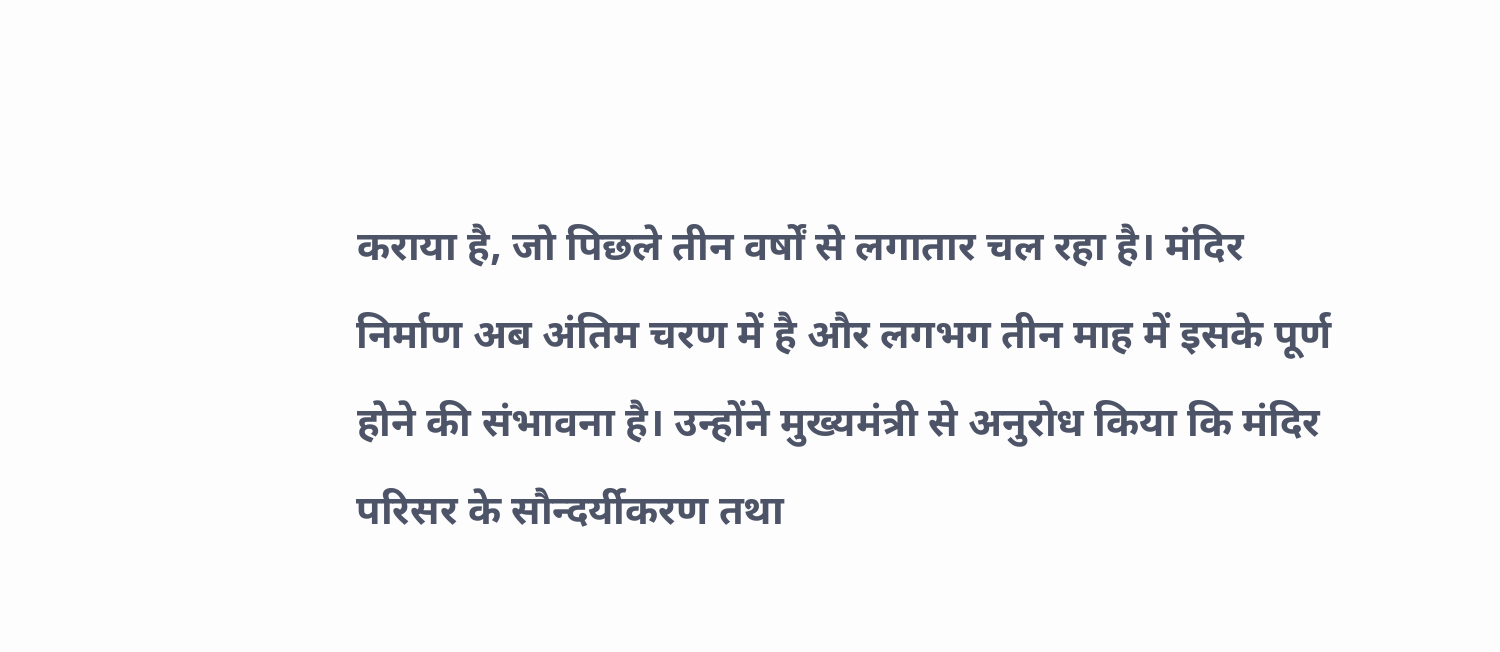कराया है, जो पिछले तीन वर्षों से लगातार चल रहा है। मंदिर निर्माण अब अंतिम चरण में है और लगभग तीन माह में इसके पूर्ण होने की संभावना है। उन्होंने मुख्यमंत्री से अनुरोध किया कि मंदिर परिसर के सौन्दर्यीकरण तथा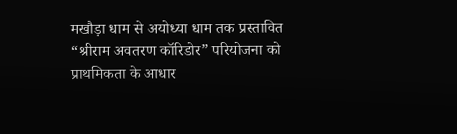मखौड़ा धाम से अयोध्या धाम तक प्रस्तावित “श्रीराम अवतरण कॉरिडोर” परियोजना को प्राथमिकता के आधार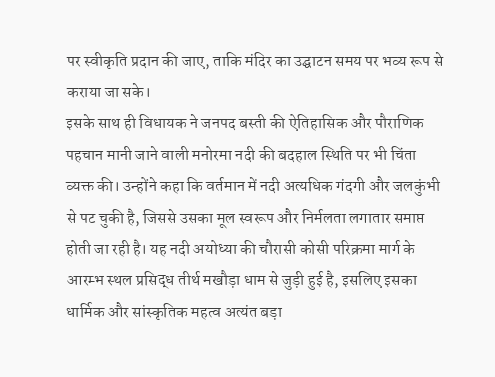पर स्वीकृति प्रदान की जाए, ताकि मंदिर का उद्घाटन समय पर भव्य रूप से कराया जा सके।
इसके साथ ही विधायक ने जनपद बस्ती की ऐतिहासिक और पौराणिक पहचान मानी जाने वाली मनोरमा नदी की बदहाल स्थिति पर भी चिंता व्यक्त की। उन्होंने कहा कि वर्तमान में नदी अत्यधिक गंदगी और जलकुंभी से पट चुकी है, जिससे उसका मूल स्वरूप और निर्मलता लगातार समाप्त होती जा रही है। यह नदी अयोध्या की चौरासी कोसी परिक्रमा मार्ग के आरम्भ स्थल प्रसिद्ध तीर्थ मखौड़ा धाम से जुड़ी हुई है, इसलिए इसका धार्मिक और सांस्कृतिक महत्व अत्यंत बड़ा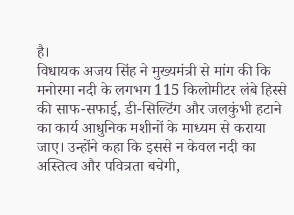है।
विधायक अजय सिंह ने मुख्यमंत्री से मांग की कि मनोरमा नदी के लगभग 115 किलोमीटर लंबे हिस्से की साफ-सफाई, डी-सिल्टिंग और जलकुंभी हटाने का कार्य आधुनिक मशीनों के माध्यम से कराया जाए। उन्होंने कहा कि इससे न केवल नदी का अस्तित्व और पवित्रता बचेगी,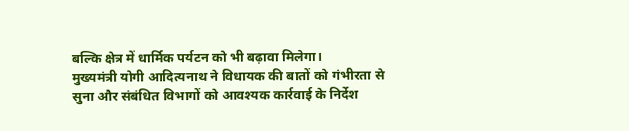बल्कि क्षेत्र में धार्मिक पर्यटन को भी बढ़ावा मिलेगा।
मुख्यमंत्री योगी आदित्यनाथ ने विधायक की बातों को गंभीरता से सुना और संबंधित विभागों को आवश्यक कार्रवाई के निर्देश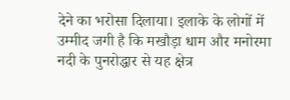देने का भरोसा दिलाया। इलाके के लोगों में उम्मीद जगी है कि मखौड़ा धाम और मनोरमा नदी के पुनरोद्धार से यह क्षेत्र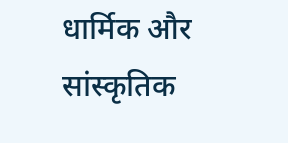धार्मिक और सांस्कृतिक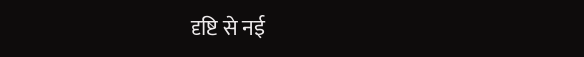दृष्टि से नई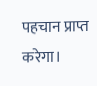पहचान प्राप्त करेगा।